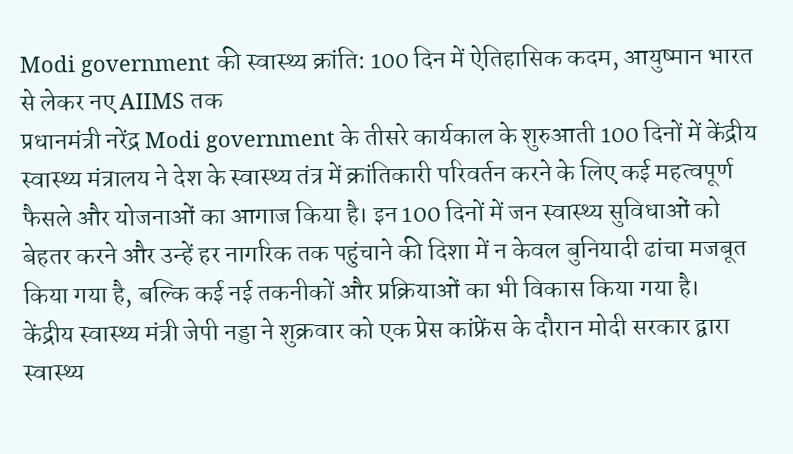Modi government की स्वास्थ्य क्रांति: 100 दिन में ऐतिहासिक कदम, आयुष्मान भारत से लेकर नए AIIMS तक
प्रधानमंत्री नरेंद्र Modi government के तीसरे कार्यकाल के शुरुआती 100 दिनों में केंद्रीय स्वास्थ्य मंत्रालय ने देश के स्वास्थ्य तंत्र में क्रांतिकारी परिवर्तन करने के लिए कई महत्वपूर्ण फैसले और योजनाओं का आगाज किया है। इन 100 दिनों में जन स्वास्थ्य सुविधाओं को बेहतर करने और उन्हें हर नागरिक तक पहुंचाने की दिशा में न केवल बुनियादी ढांचा मजबूत किया गया है, बल्कि कई नई तकनीकों और प्रक्रियाओं का भी विकास किया गया है।
केंद्रीय स्वास्थ्य मंत्री जेपी नड्डा ने शुक्रवार को एक प्रेस कांफ्रेंस के दौरान मोदी सरकार द्वारा स्वास्थ्य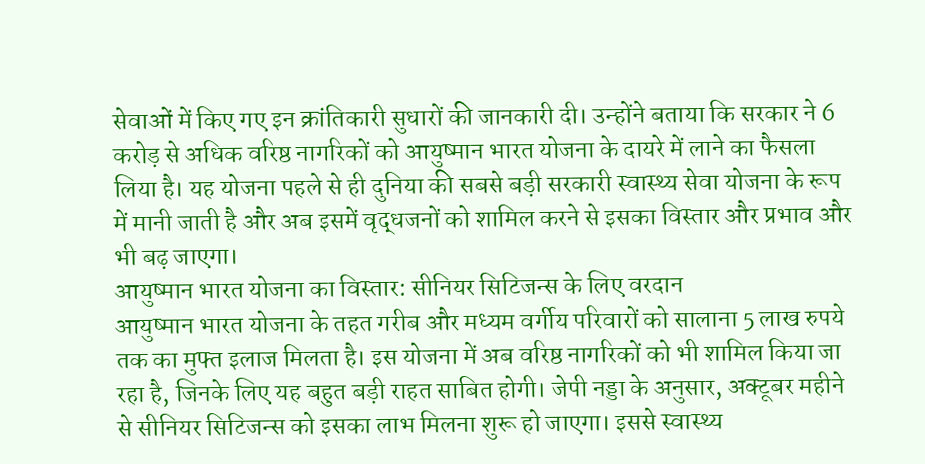सेवाओं में किए गए इन क्रांतिकारी सुधारों की जानकारी दी। उन्होंने बताया कि सरकार ने 6 करोड़ से अधिक वरिष्ठ नागरिकों को आयुष्मान भारत योजना के दायरे में लाने का फैसला लिया है। यह योजना पहले से ही दुनिया की सबसे बड़ी सरकारी स्वास्थ्य सेवा योजना के रूप में मानी जाती है और अब इसमें वृद्धजनों को शामिल करने से इसका विस्तार और प्रभाव और भी बढ़ जाएगा।
आयुष्मान भारत योजना का विस्तार: सीनियर सिटिजन्स के लिए वरदान
आयुष्मान भारत योजना के तहत गरीब और मध्यम वर्गीय परिवारों को सालाना 5 लाख रुपये तक का मुफ्त इलाज मिलता है। इस योजना में अब वरिष्ठ नागरिकों को भी शामिल किया जा रहा है, जिनके लिए यह बहुत बड़ी राहत साबित होगी। जेपी नड्डा के अनुसार, अक्टूबर महीने से सीनियर सिटिजन्स को इसका लाभ मिलना शुरू हो जाएगा। इससे स्वास्थ्य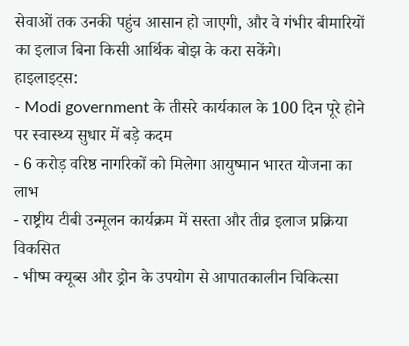सेवाओं तक उनकी पहुंच आसान हो जाएगी, और वे गंभीर बीमारियों का इलाज बिना किसी आर्थिक बोझ के करा सकेंगे।
हाइलाइट्स:
- Modi government के तीसरे कार्यकाल के 100 दिन पूरे होने पर स्वास्थ्य सुधार में बड़े कदम
- 6 करोड़ वरिष्ठ नागरिकों को मिलेगा आयुष्मान भारत योजना का लाभ
- राष्ट्रीय टीबी उन्मूलन कार्यक्रम में सस्ता और तीव्र इलाज प्रक्रिया विकसित
- भीष्म क्यूब्स और ड्रोन के उपयोग से आपातकालीन चिकित्सा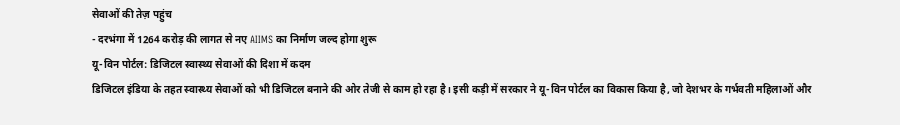सेवाओं की तेज़ पहुंच
- दरभंगा में 1264 करोड़ की लागत से नए AIIMS का निर्माण जल्द होगा शुरू
यू-विन पोर्टल: डिजिटल स्वास्थ्य सेवाओं की दिशा में कदम
डिजिटल इंडिया के तहत स्वास्थ्य सेवाओं को भी डिजिटल बनाने की ओर तेजी से काम हो रहा है। इसी कड़ी में सरकार ने यू-विन पोर्टल का विकास किया है, जो देशभर के गर्भवती महिलाओं और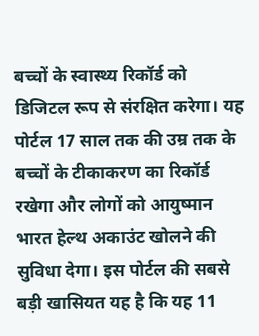बच्चों के स्वास्थ्य रिकॉर्ड को डिजिटल रूप से संरक्षित करेगा। यह पोर्टल 17 साल तक की उम्र तक के बच्चों के टीकाकरण का रिकॉर्ड रखेगा और लोगों को आयुष्मान भारत हेल्थ अकाउंट खोलने की सुविधा देगा। इस पोर्टल की सबसे बड़ी खासियत यह है कि यह 11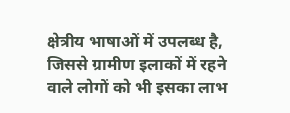क्षेत्रीय भाषाओं में उपलब्ध है, जिससे ग्रामीण इलाकों में रहने वाले लोगों को भी इसका लाभ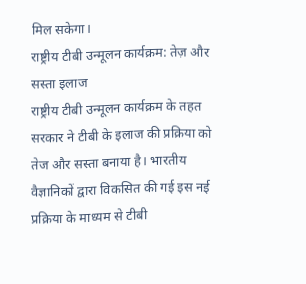मिल सकेगा।
राष्ट्रीय टीबी उन्मूलन कार्यक्रम: तेज़ और सस्ता इलाज
राष्ट्रीय टीबी उन्मूलन कार्यक्रम के तहत सरकार ने टीबी के इलाज की प्रक्रिया को तेज और सस्ता बनाया है। भारतीय वैज्ञानिकों द्वारा विकसित की गई इस नई प्रक्रिया के माध्यम से टीबी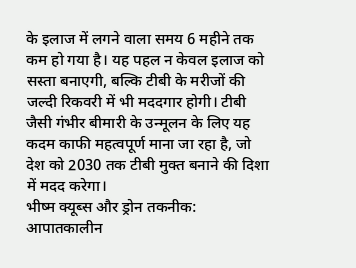के इलाज में लगने वाला समय 6 महीने तक कम हो गया है। यह पहल न केवल इलाज को सस्ता बनाएगी, बल्कि टीबी के मरीजों की जल्दी रिकवरी में भी मददगार होगी। टीबी जैसी गंभीर बीमारी के उन्मूलन के लिए यह कदम काफी महत्वपूर्ण माना जा रहा है, जो देश को 2030 तक टीबी मुक्त बनाने की दिशा में मदद करेगा।
भीष्म क्यूब्स और ड्रोन तकनीक: आपातकालीन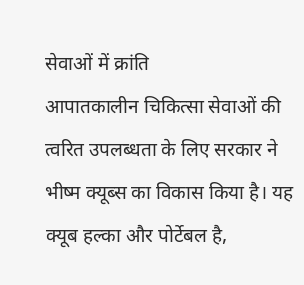सेवाओं में क्रांति
आपातकालीन चिकित्सा सेवाओं की त्वरित उपलब्धता के लिए सरकार ने भीष्म क्यूब्स का विकास किया है। यह क्यूब हल्का और पोर्टेबल है,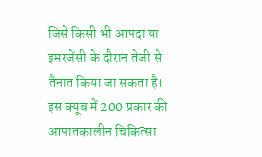जिसे किसी भी आपदा या इमरजेंसी के दौरान तेजी से तैनात किया जा सकता है। इस क्यूब में 200 प्रकार की आपातकालीन चिकित्सा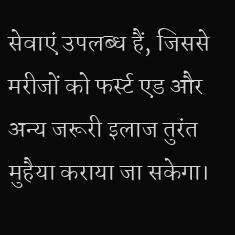सेवाएं उपलब्ध हैं, जिससे मरीजों को फर्स्ट एड और अन्य जरूरी इलाज तुरंत मुहैया कराया जा सकेगा।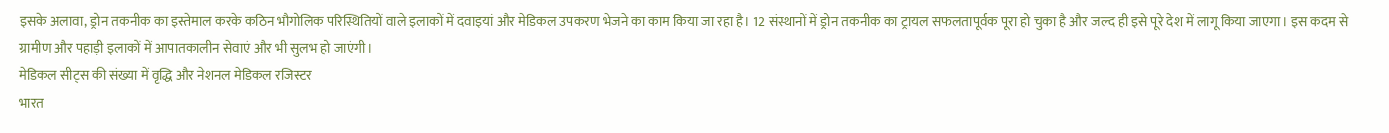इसके अलावा, ड्रोन तकनीक का इस्तेमाल करके कठिन भौगोलिक परिस्थितियों वाले इलाकों में दवाइयां और मेडिकल उपकरण भेजने का काम किया जा रहा है। 12 संस्थानों में ड्रोन तकनीक का ट्रायल सफलतापूर्वक पूरा हो चुका है और जल्द ही इसे पूरे देश में लागू किया जाएगा। इस कदम से ग्रामीण और पहाड़ी इलाकों में आपातकालीन सेवाएं और भी सुलभ हो जाएंगी।
मेडिकल सीट्स की संख्या में वृद्धि और नेशनल मेडिकल रजिस्टर
भारत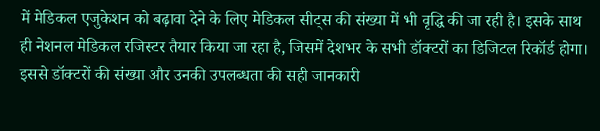में मेडिकल एजुकेशन को बढ़ावा देने के लिए मेडिकल सीट्स की संख्या में भी वृद्धि की जा रही है। इसके साथ ही नेशनल मेडिकल रजिस्टर तैयार किया जा रहा है, जिसमें देशभर के सभी डॉक्टरों का डिजिटल रिकॉर्ड होगा। इससे डॉक्टरों की संख्या और उनकी उपलब्धता की सही जानकारी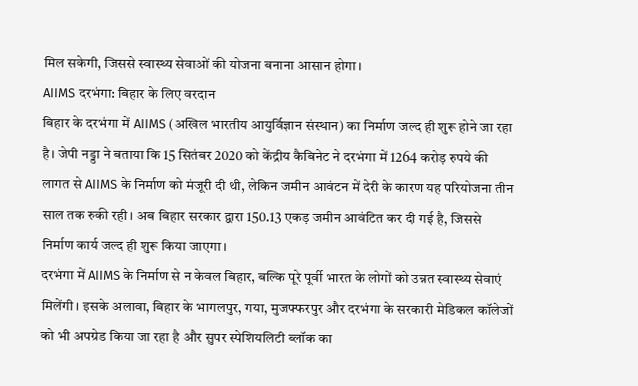मिल सकेगी, जिससे स्वास्थ्य सेवाओं की योजना बनाना आसान होगा।
AIIMS दरभंगा: बिहार के लिए वरदान
बिहार के दरभंगा में AIIMS (अखिल भारतीय आयुर्विज्ञान संस्थान) का निर्माण जल्द ही शुरू होने जा रहा है। जेपी नड्डा ने बताया कि 15 सितंबर 2020 को केंद्रीय कैबिनेट ने दरभंगा में 1264 करोड़ रुपये की लागत से AIIMS के निर्माण को मंजूरी दी थी, लेकिन जमीन आवंटन में देरी के कारण यह परियोजना तीन साल तक रुकी रही। अब बिहार सरकार द्वारा 150.13 एकड़ जमीन आवंटित कर दी गई है, जिससे निर्माण कार्य जल्द ही शुरू किया जाएगा।
दरभंगा में AIIMS के निर्माण से न केवल बिहार, बल्कि पूरे पूर्वी भारत के लोगों को उन्नत स्वास्थ्य सेवाएं मिलेंगी। इसके अलावा, बिहार के भागलपुर, गया, मुजफ्फरपुर और दरभंगा के सरकारी मेडिकल कॉलेजों को भी अपग्रेड किया जा रहा है और सुपर स्पेशियलिटी ब्लॉक का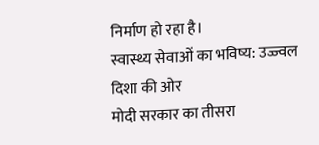निर्माण हो रहा है।
स्वास्थ्य सेवाओं का भविष्य: उज्ज्वल दिशा की ओर
मोदी सरकार का तीसरा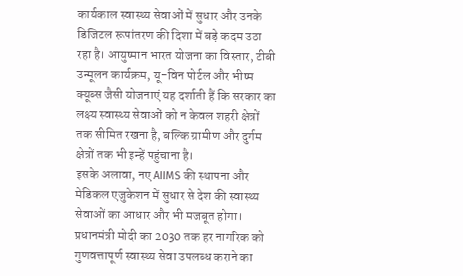कार्यकाल स्वास्थ्य सेवाओं में सुधार और उनके डिजिटल रूपांतरण की दिशा में बड़े कदम उठा रहा है। आयुष्मान भारत योजना का विस्तार, टीबी उन्मूलन कार्यक्रम, यू-विन पोर्टल और भीष्म क्यूब्स जैसी योजनाएं यह दर्शाती हैं कि सरकार का लक्ष्य स्वास्थ्य सेवाओं को न केवल शहरी क्षेत्रों तक सीमित रखना है, बल्कि ग्रामीण और दुर्गम क्षेत्रों तक भी इन्हें पहुंचाना है।
इसके अलावा, नए AIIMS की स्थापना और मेडिकल एजुकेशन में सुधार से देश की स्वास्थ्य सेवाओं का आधार और भी मजबूत होगा। प्रधानमंत्री मोदी का 2030 तक हर नागरिक को गुणवत्तापूर्ण स्वास्थ्य सेवा उपलब्ध कराने का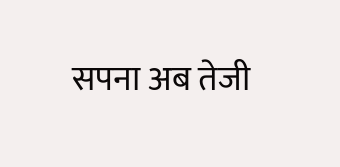सपना अब तेजी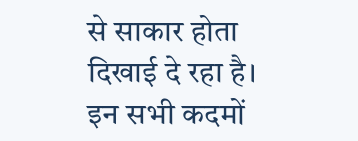से साकार होता दिखाई दे रहा है।
इन सभी कदमों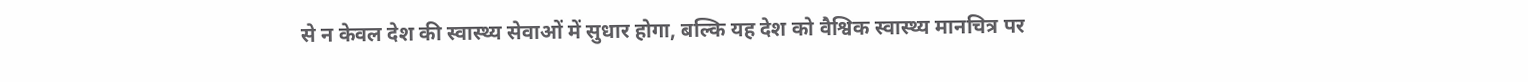से न केवल देश की स्वास्थ्य सेवाओं में सुधार होगा, बल्कि यह देश को वैश्विक स्वास्थ्य मानचित्र पर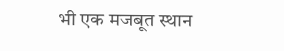भी एक मजबूत स्थान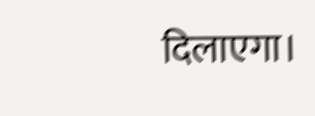दिलाएगा।